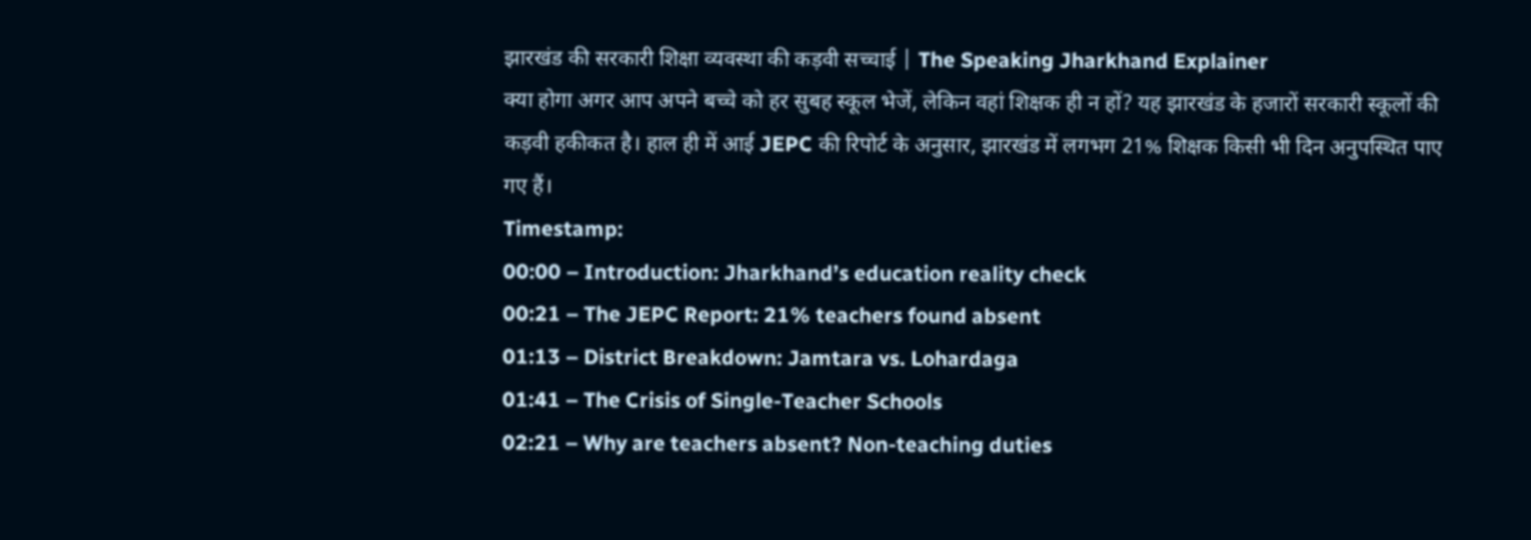झारखंड की सरकारी शिक्षा व्यवस्था की कड़वी सच्चाई | The Speaking Jharkhand Explainer
क्या होगा अगर आप अपने बच्चे को हर सुबह स्कूल भेजें, लेकिन वहां शिक्षक ही न हों? यह झारखंड के हजारों सरकारी स्कूलों की कड़वी हकीकत है। हाल ही में आई JEPC की रिपोर्ट के अनुसार, झारखंड में लगभग 21% शिक्षक किसी भी दिन अनुपस्थित पाए गए हैं।
Timestamp:
00:00 – Introduction: Jharkhand’s education reality check
00:21 – The JEPC Report: 21% teachers found absent
01:13 – District Breakdown: Jamtara vs. Lohardaga
01:41 – The Crisis of Single-Teacher Schools
02:21 – Why are teachers absent? Non-teaching duties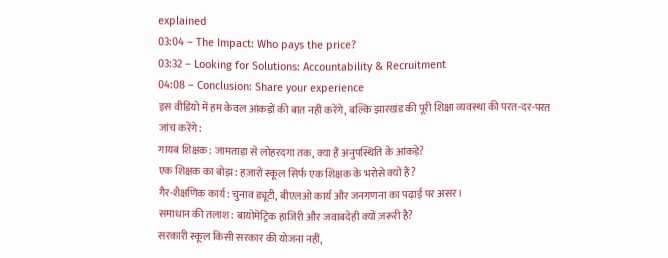explained
03:04 – The Impact: Who pays the price?
03:32 – Looking for Solutions: Accountability & Recruitment
04:08 – Conclusion: Share your experience
इस वीडियो में हम केवल आंकड़ों की बात नहीं करेंगे, बल्कि झारखंड की पूरी शिक्षा व्यवस्था की परत-दर-परत जांच करेंगे:
गायब शिक्षक: जामताड़ा से लोहरदगा तक, क्या हैं अनुपस्थिति के आंकड़े?
एक शिक्षक का बोझ: हज़ारों स्कूल सिर्फ एक शिक्षक के भरोसे क्यों हैं?
गैर-शैक्षणिक कार्य: चुनाव ड्यूटी, बीएलओ कार्य और जनगणना का पढ़ाई पर असर।
समाधान की तलाश: बायोमेट्रिक हाजिरी और जवाबदेही क्यों ज़रूरी है?
सरकारी स्कूल किसी सरकार की योजना नहीं,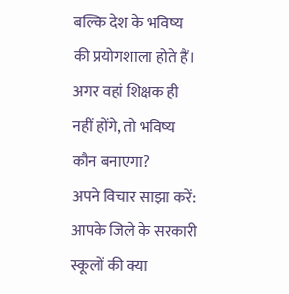बल्कि देश के भविष्य की प्रयोगशाला होते हैं। अगर वहां शिक्षक ही नहीं होंगे, तो भविष्य कौन बनाएगा?
अपने विचार साझा करें: आपके जिले के सरकारी स्कूलों की क्या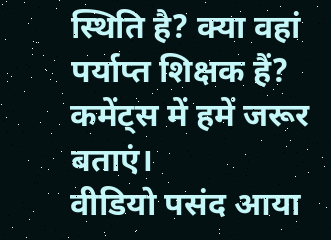स्थिति है? क्या वहां पर्याप्त शिक्षक हैं? कमेंट्स में हमें जरूर बताएं।
वीडियो पसंद आया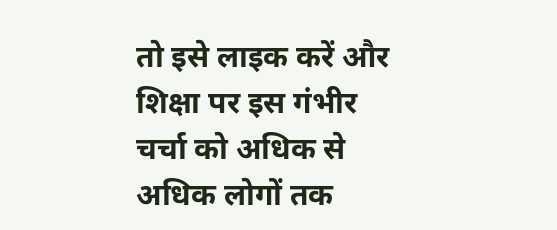तो इसे लाइक करें और शिक्षा पर इस गंभीर चर्चा को अधिक से अधिक लोगों तक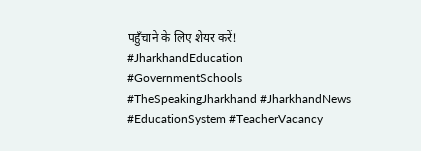पहुँचाने के लिए शेयर करें!
#JharkhandEducation #GovernmentSchools #TheSpeakingJharkhand #JharkhandNews #EducationSystem #TeacherVacancy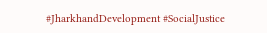#JharkhandDevelopment #SocialJustice